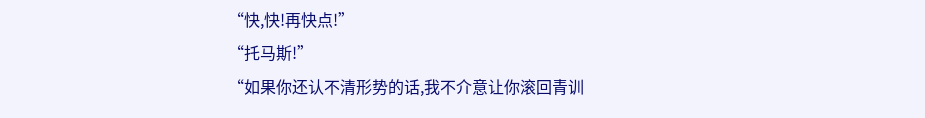“快,快!再快点!”
“托马斯!”
“如果你还认不清形势的话,我不介意让你滚回青训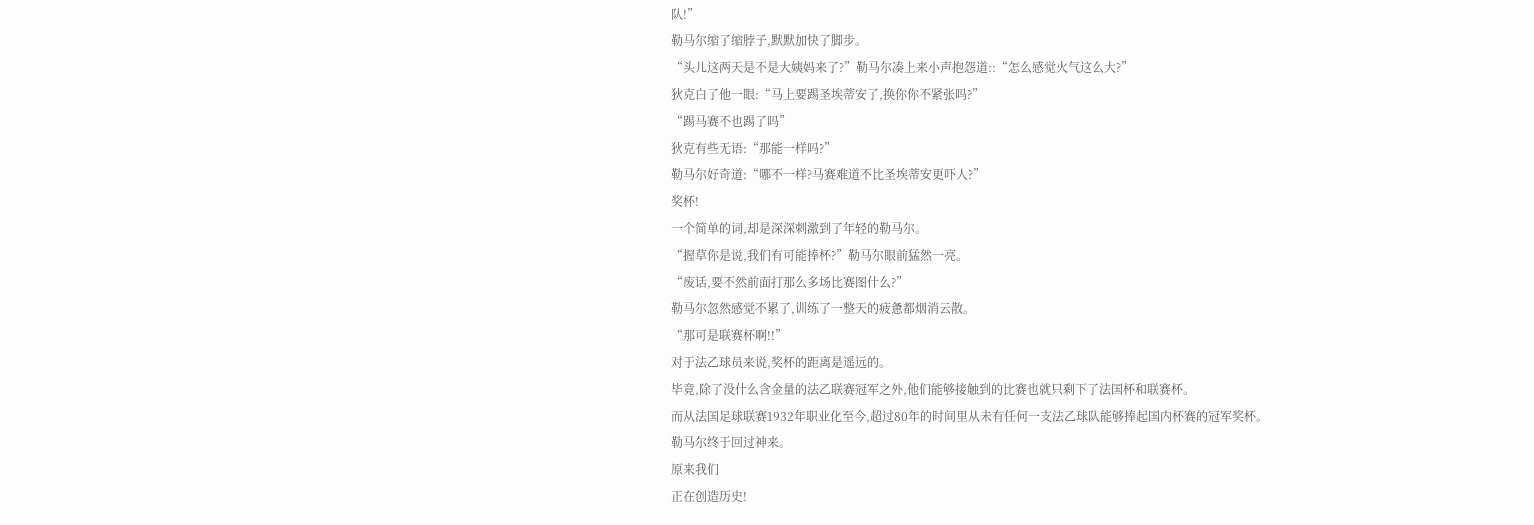队!”
勒马尔缩了缩脖子,默默加快了脚步。
“头儿这两天是不是大姨妈来了?”勒马尔凑上来小声抱怨道::“怎么感觉火气这么大?”
狄克白了他一眼:“马上要踢圣埃蒂安了,换你你不紧张吗?”
“踢马赛不也踢了吗”
狄克有些无语:“那能一样吗?”
勒马尔好奇道:“哪不一样?马赛难道不比圣埃蒂安更吓人?”
奖杯!
一个简单的词,却是深深刺激到了年轻的勒马尔。
“握草你是说,我们有可能捧杯?”勒马尔眼前猛然一亮。
“废话,要不然前面打那么多场比赛图什么?”
勒马尔忽然感觉不累了,训练了一整天的疲惫都烟消云散。
“那可是联赛杯啊!!”
对于法乙球员来说,奖杯的距离是遥远的。
毕竟,除了没什么含金量的法乙联赛冠军之外,他们能够接触到的比赛也就只剩下了法国杯和联赛杯。
而从法国足球联赛1932年职业化至今,超过80年的时间里从未有任何一支法乙球队能够捧起国内杯赛的冠军奖杯。
勒马尔终于回过神来。
原来我们
正在创造历史!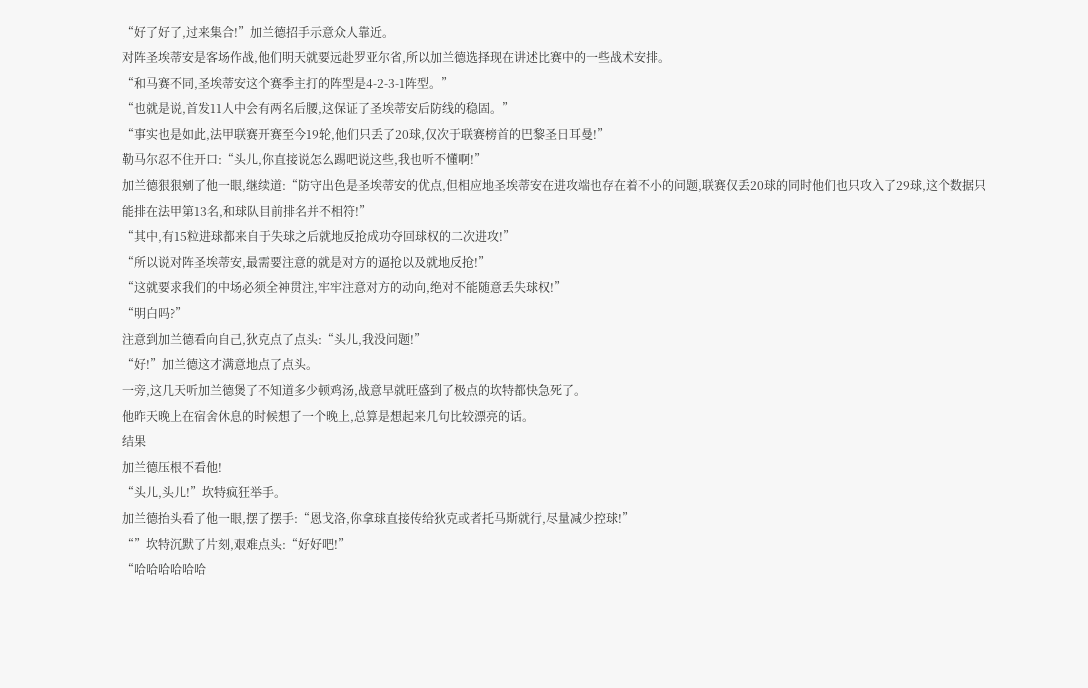“好了好了,过来集合!”加兰德招手示意众人靠近。
对阵圣埃蒂安是客场作战,他们明天就要远赴罗亚尔省,所以加兰德选择现在讲述比赛中的一些战术安排。
“和马赛不同,圣埃蒂安这个赛季主打的阵型是4-2-3-1阵型。”
“也就是说,首发11人中会有两名后腰,这保证了圣埃蒂安后防线的稳固。”
“事实也是如此,法甲联赛开赛至今19轮,他们只丢了20球,仅次于联赛榜首的巴黎圣日耳曼!”
勒马尔忍不住开口:“头儿,你直接说怎么踢吧说这些,我也听不懂啊!”
加兰德狠狠剜了他一眼,继续道:“防守出色是圣埃蒂安的优点,但相应地圣埃蒂安在进攻端也存在着不小的问题,联赛仅丢20球的同时他们也只攻入了29球,这个数据只能排在法甲第13名,和球队目前排名并不相符!”
“其中,有15粒进球都来自于失球之后就地反抢成功夺回球权的二次进攻!”
“所以说对阵圣埃蒂安,最需要注意的就是对方的逼抢以及就地反抢!”
“这就要求我们的中场必须全神贯注,牢牢注意对方的动向,绝对不能随意丢失球权!”
“明白吗?”
注意到加兰德看向自己,狄克点了点头:“头儿,我没问题!”
“好!”加兰德这才满意地点了点头。
一旁,这几天听加兰德煲了不知道多少顿鸡汤,战意早就旺盛到了极点的坎特都快急死了。
他昨天晚上在宿舍休息的时候想了一个晚上,总算是想起来几句比较漂亮的话。
结果
加兰德压根不看他!
“头儿,头儿!”坎特疯狂举手。
加兰德抬头看了他一眼,摆了摆手:“恩戈洛,你拿球直接传给狄克或者托马斯就行,尽量减少控球!”
“”坎特沉默了片刻,艰难点头:“好好吧!”
“哈哈哈哈哈哈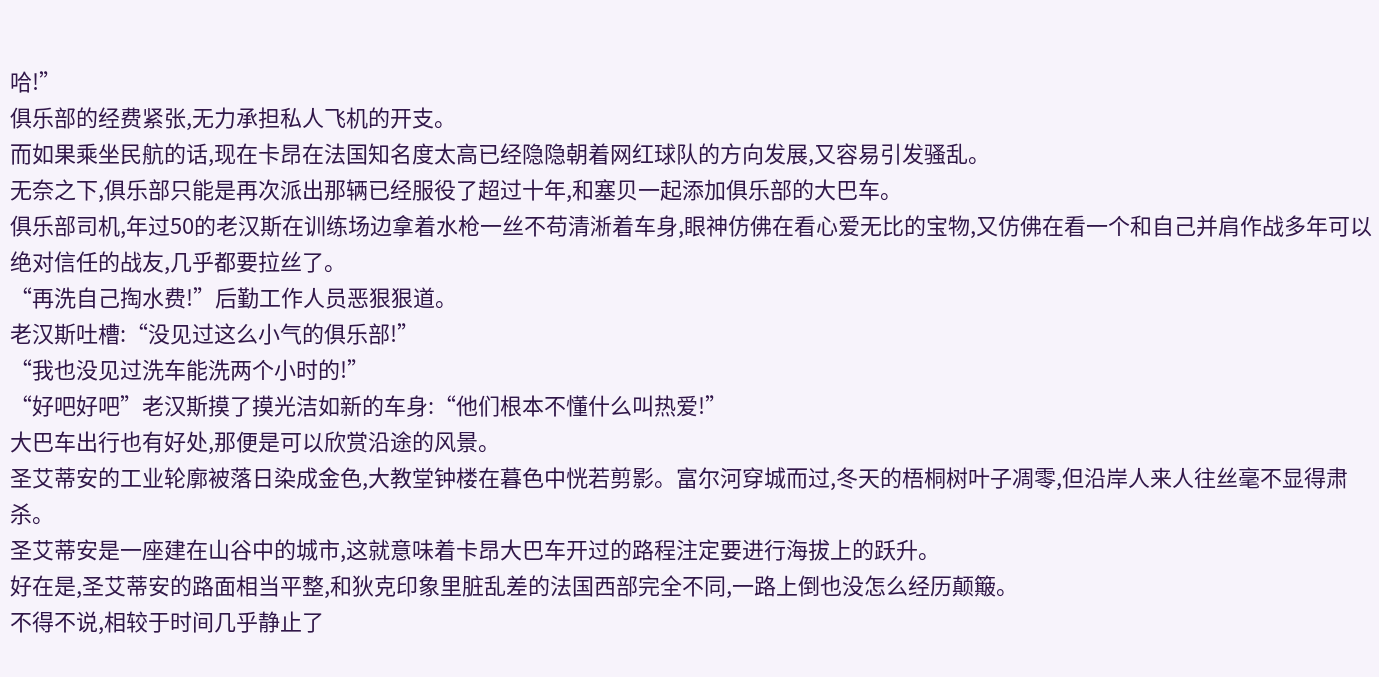哈!”
俱乐部的经费紧张,无力承担私人飞机的开支。
而如果乘坐民航的话,现在卡昂在法国知名度太高已经隐隐朝着网红球队的方向发展,又容易引发骚乱。
无奈之下,俱乐部只能是再次派出那辆已经服役了超过十年,和塞贝一起添加俱乐部的大巴车。
俱乐部司机,年过50的老汉斯在训练场边拿着水枪一丝不苟清淅着车身,眼神仿佛在看心爱无比的宝物,又仿佛在看一个和自己并肩作战多年可以绝对信任的战友,几乎都要拉丝了。
“再洗自己掏水费!”后勤工作人员恶狠狠道。
老汉斯吐槽:“没见过这么小气的俱乐部!”
“我也没见过洗车能洗两个小时的!”
“好吧好吧”老汉斯摸了摸光洁如新的车身:“他们根本不懂什么叫热爱!”
大巴车出行也有好处,那便是可以欣赏沿途的风景。
圣艾蒂安的工业轮廓被落日染成金色,大教堂钟楼在暮色中恍若剪影。富尔河穿城而过,冬天的梧桐树叶子凋零,但沿岸人来人往丝毫不显得肃杀。
圣艾蒂安是一座建在山谷中的城市,这就意味着卡昂大巴车开过的路程注定要进行海拔上的跃升。
好在是,圣艾蒂安的路面相当平整,和狄克印象里脏乱差的法国西部完全不同,一路上倒也没怎么经历颠簸。
不得不说,相较于时间几乎静止了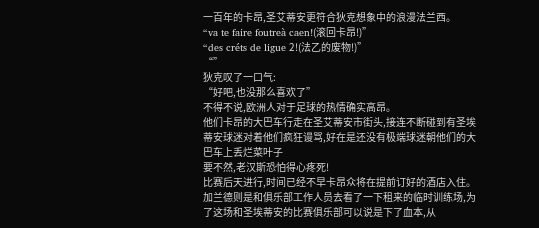一百年的卡昂,圣艾蒂安更符合狄克想象中的浪漫法兰西。
“va te faire foutreà caen!(滚回卡昂!)”
“des créts de ligue 2!(法乙的废物!)”
“”
狄克叹了一口气:
“好吧,也没那么喜欢了”
不得不说,欧洲人对于足球的热情确实高昂。
他们卡昂的大巴车行走在圣艾蒂安市街头,接连不断碰到有圣埃蒂安球迷对着他们疯狂谩骂,好在是还没有极端球迷朝他们的大巴车上丢烂菜叶子
要不然,老汉斯恐怕得心疼死!
比赛后天进行,时间已经不早卡昂众将在提前订好的酒店入住。
加兰德则是和俱乐部工作人员去看了一下租来的临时训练场,为了这场和圣埃蒂安的比赛俱乐部可以说是下了血本,从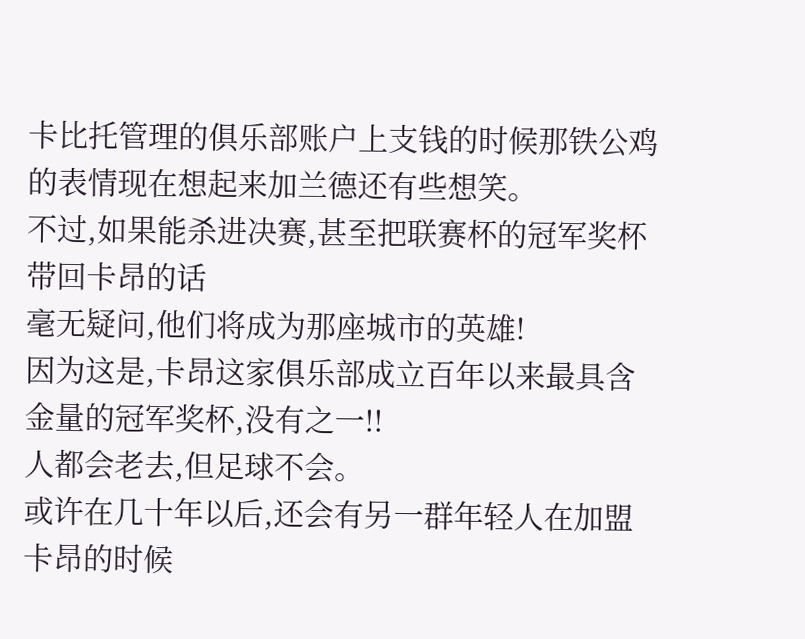卡比托管理的俱乐部账户上支钱的时候那铁公鸡的表情现在想起来加兰德还有些想笑。
不过,如果能杀进决赛,甚至把联赛杯的冠军奖杯带回卡昂的话
毫无疑问,他们将成为那座城市的英雄!
因为这是,卡昂这家俱乐部成立百年以来最具含金量的冠军奖杯,没有之一!!
人都会老去,但足球不会。
或许在几十年以后,还会有另一群年轻人在加盟卡昂的时候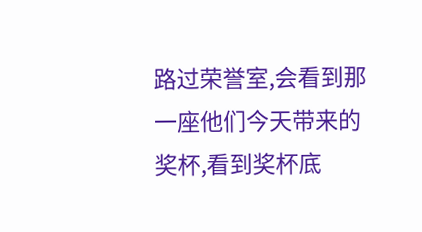路过荣誉室,会看到那一座他们今天带来的奖杯,看到奖杯底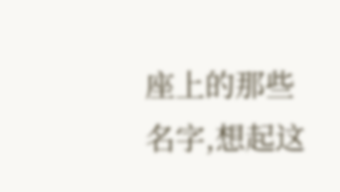座上的那些名字,想起这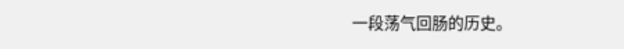一段荡气回肠的历史。